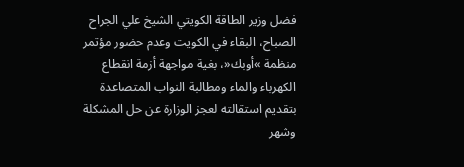فضل وزير الطاقة الكويتي الشيخ علي الجراح الصباح، البقاء في الكويت وعدم حضور مؤتمر منظمة »أوبك«، بغية مواجهة أزمة انقطاع الكهرباء والماء ومطالبة النواب المتصاعدة بتقديم استقالته لعجز الوزارة عن حل المشكلة وشهر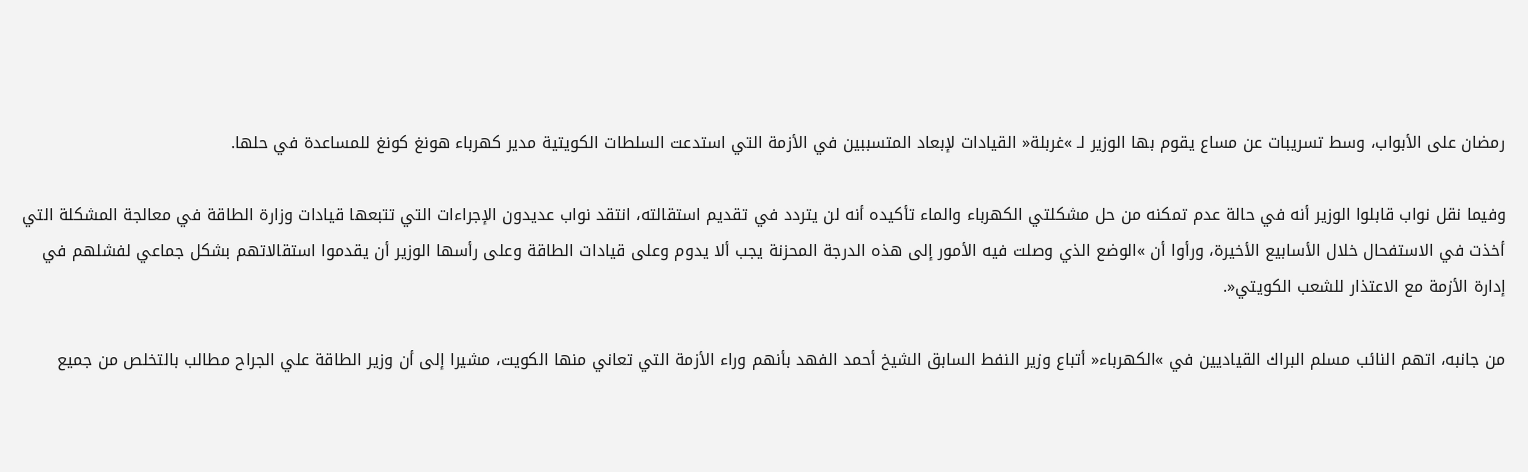رمضان على الأبواب، وسط تسريبات عن مساع يقوم بها الوزير لـ »غربلة« القيادات لإبعاد المتسببين في الأزمة التي استدعت السلطات الكويتية مدير كهرباء هونغ كونغ للمساعدة في حلها.

وفيما نقل نواب قابلوا الوزير أنه في حالة عدم تمكنه من حل مشكلتي الكهرباء والماء تأكيده أنه لن يتردد في تقديم استقالته، انتقد نواب عديدون الإجراءات التي تتبعها قيادات وزارة الطاقة في معالجة المشكلة التي أخذت في الاستفحال خلال الأسابيع الأخيرة، ورأوا أن »الوضع الذي وصلت فيه الأمور إلى هذه الدرجة المحزنة يجب ألا يدوم وعلى قيادات الطاقة وعلى رأسها الوزير أن يقدموا استقالاتهم بشكل جماعي لفشلهم في إدارة الأزمة مع الاعتذار للشعب الكويتي«.

من جانبه، اتهم النائب مسلم البراك القياديين في »الكهرباء« أتباع وزير النفط السابق الشيخ أحمد الفهد بأنهم وراء الأزمة التي تعاني منها الكويت، مشيرا إلى أن وزير الطاقة علي الجراح مطالب بالتخلص من جميع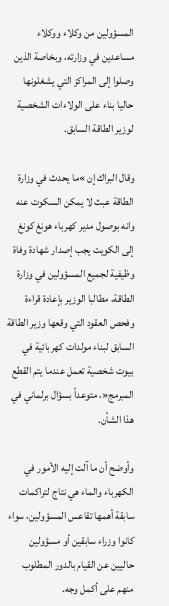المسؤولين من وكلاء ووكلاء مساعدين في وزارته، وبخاصة الذين وصلوا إلى المراكز التي يشغلونها حاليا بناء على الولاءات الشخصية لوزير الطاقة السابق.

وقال البراك إن »ما يحدث في وزارة الطاقة عبث لا يمكن السكوت عنه وانه بوصول مدير كهرباء هونغ كونغ إلى الكويت يجب إصدار شهادة وفاة وظيفية لجميع المسؤولين في وزارة الطاقة، مطالبا الوزير بإعادة قراءة وفحص العقود التي وقعها وزير الطاقة السابق لبناء مولدات كهربائية في بيوت شخصية تعمل عندما يتم القطع المبرمج«، متوعداً بسؤال برلماني في هذا الشأن.

وأوضح أن ما آلت إليه الأمور في الكهرباء والماء هي نتاج لتراكمات سابقة أهمها تقاعس المسؤولين، سواء كانوا وزراء سابقين أو مسؤولين حاليين عن القيام بالدور المطلوب منهم على أكمل وجه.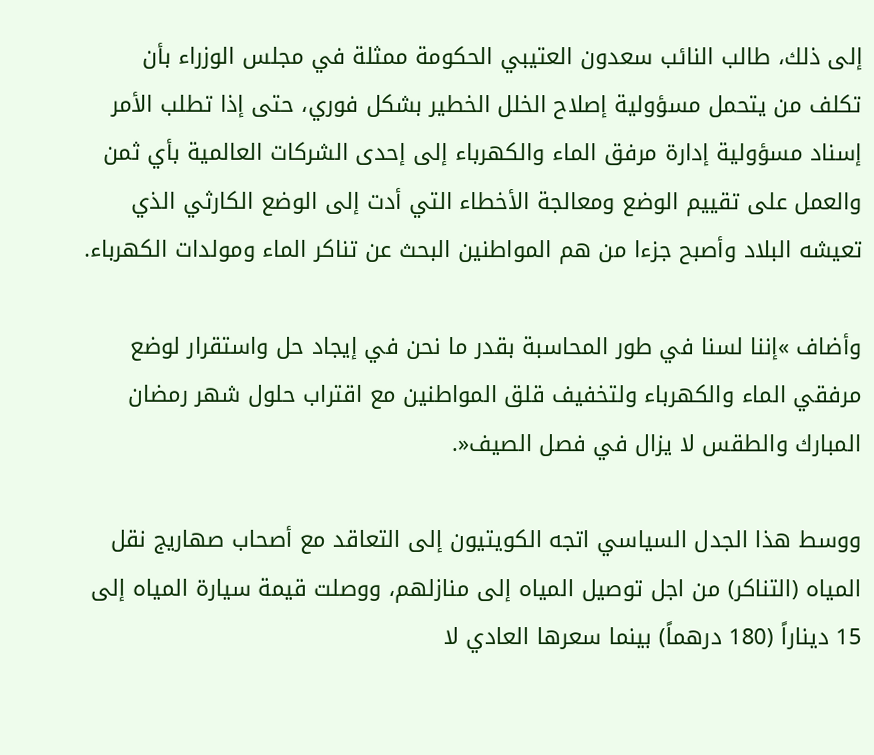إلى ذلك، طالب النائب سعدون العتيبي الحكومة ممثلة في مجلس الوزراء بأن تكلف من يتحمل مسؤولية إصلاح الخلل الخطير بشكل فوري، حتى إذا تطلب الأمر إسناد مسؤولية إدارة مرفق الماء والكهرباء إلى إحدى الشركات العالمية بأي ثمن والعمل على تقييم الوضع ومعالجة الأخطاء التي أدت إلى الوضع الكارثي الذي تعيشه البلاد وأصبح جزءا من هم المواطنين البحث عن تناكر الماء ومولدات الكهرباء.

وأضاف »إننا لسنا في طور المحاسبة بقدر ما نحن في إيجاد حل واستقرار لوضع مرفقي الماء والكهرباء ولتخفيف قلق المواطنين مع اقتراب حلول شهر رمضان المبارك والطقس لا يزال في فصل الصيف«.

ووسط هذا الجدل السياسي اتجه الكويتيون إلى التعاقد مع أصحاب صهاريج نقل المياه (التناكر) من اجل توصيل المياه إلى منازلهم، ووصلت قيمة سيارة المياه إلى 15 ديناراً (180 درهماً) بينما سعرها العادي لا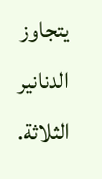يتجاوز الدنانير الثلاثة.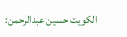الكويت حسين عبدالرحمن: